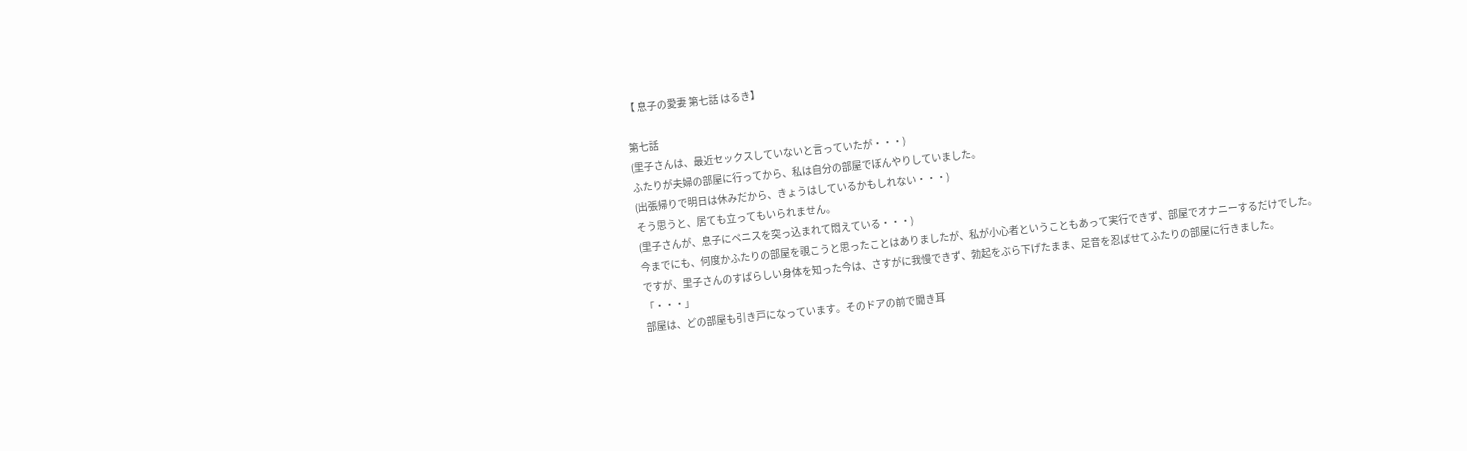【 息子の愛妻 第七話 はるき】

第七話
(里子さんは、最近セックスしていないと言っていたが・・・)
ふたりが夫婦の部屋に行ってから、私は自分の部屋でぼんやりしていました。
(出張帰りで明日は休みだから、きょうはしているかもしれない・・・)
そう思うと、居ても立ってもいられません。
(里子さんが、息子にペニスを突っ込まれて悶えている・・・)
今までにも、何度かふたりの部屋を覗こうと思ったことはありましたが、私が小心者ということもあって実行できず、部屋でオナニーするだけでした。
ですが、里子さんのすばらしい身体を知った今は、さすがに我慢できず、勃起をぶら下げたまま、足音を忍ばせてふたりの部屋に行きました。
「・・・」
部屋は、どの部屋も引き戸になっています。そのドアの前で聞き耳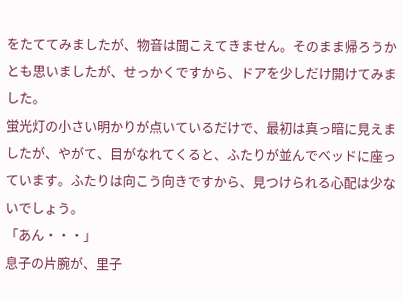をたててみましたが、物音は聞こえてきません。そのまま帰ろうかとも思いましたが、せっかくですから、ドアを少しだけ開けてみました。
蛍光灯の小さい明かりが点いているだけで、最初は真っ暗に見えましたが、やがて、目がなれてくると、ふたりが並んでベッドに座っています。ふたりは向こう向きですから、見つけられる心配は少ないでしょう。
「あん・・・」
息子の片腕が、里子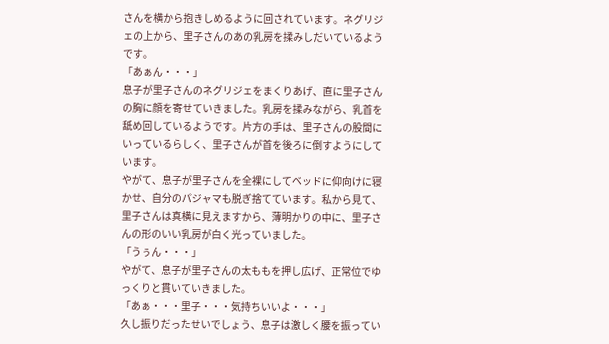さんを横から抱きしめるように回されています。ネグリジェの上から、里子さんのあの乳房を揉みしだいているようです。
「あぁん・・・」
息子が里子さんのネグリジェをまくりあげ、直に里子さんの胸に顔を寄せていきました。乳房を揉みながら、乳首を舐め回しているようです。片方の手は、里子さんの股間にいっているらしく、里子さんが首を後ろに倒すようにしています。
やがて、息子が里子さんを全裸にしてベッドに仰向けに寝かせ、自分のパジャマも脱ぎ捨てています。私から見て、里子さんは真横に見えますから、薄明かりの中に、里子さんの形のいい乳房が白く光っていました。
「うぅん・・・」
やがて、息子が里子さんの太ももを押し広げ、正常位でゆっくりと貫いていきました。
「あぁ・・・里子・・・気持ちいいよ・・・」
久し振りだったせいでしょう、息子は激しく腰を振ってい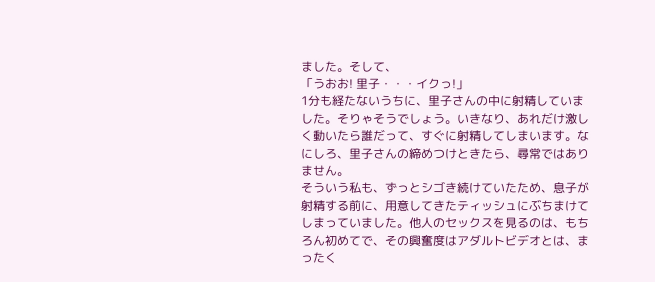ました。そして、
「うおお! 里子・・・イクっ!」
1分も経たないうちに、里子さんの中に射精していました。そりゃそうでしょう。いきなり、あれだけ激しく動いたら誰だって、すぐに射精してしまいます。なにしろ、里子さんの締めつけときたら、尋常ではありません。
そういう私も、ずっとシゴき続けていたため、息子が射精する前に、用意してきたティッシュにぶちまけてしまっていました。他人のセックスを見るのは、もちろん初めてで、その興奮度はアダルトビデオとは、まったく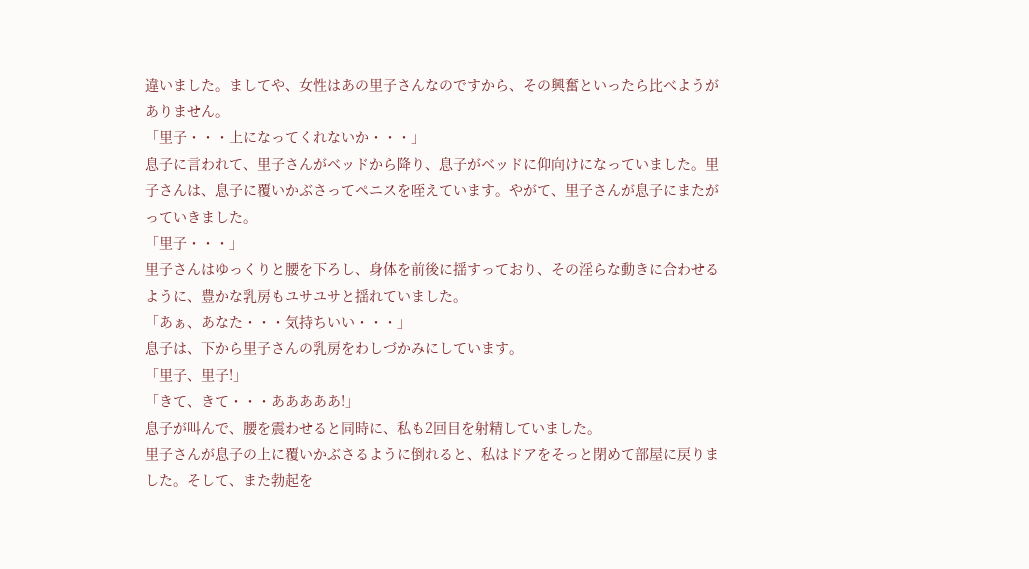違いました。ましてや、女性はあの里子さんなのですから、その興奮といったら比べようがありません。
「里子・・・上になってくれないか・・・」
息子に言われて、里子さんがベッドから降り、息子がベッドに仰向けになっていました。里子さんは、息子に覆いかぶさってペニスを咥えています。やがて、里子さんが息子にまたがっていきました。
「里子・・・」
里子さんはゆっくりと腰を下ろし、身体を前後に揺すっており、その淫らな動きに合わせるように、豊かな乳房もユサユサと揺れていました。
「あぁ、あなた・・・気持ちいい・・・」
息子は、下から里子さんの乳房をわしづかみにしています。
「里子、里子!」
「きて、きて・・・あああああ!」
息子が叫んで、腰を震わせると同時に、私も2回目を射精していました。
里子さんが息子の上に覆いかぶさるように倒れると、私はドアをそっと閉めて部屋に戻りました。そして、また勃起を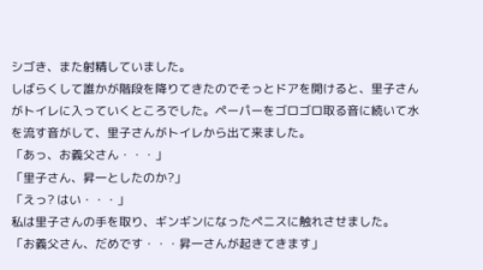シゴき、また射精していました。
しばらくして誰かが階段を降りてきたのでそっとドアを開けると、里子さんがトイレに入っていくところでした。ペーパーをゴロゴロ取る音に続いて水を流す音がして、里子さんがトイレから出て来ました。
「あっ、お義父さん・・・」
「里子さん、昇一としたのか?」
「えっ? はい・・・」
私は里子さんの手を取り、ギンギンになったペニスに触れさせました。
「お義父さん、だめです・・・昇一さんが起きてきます」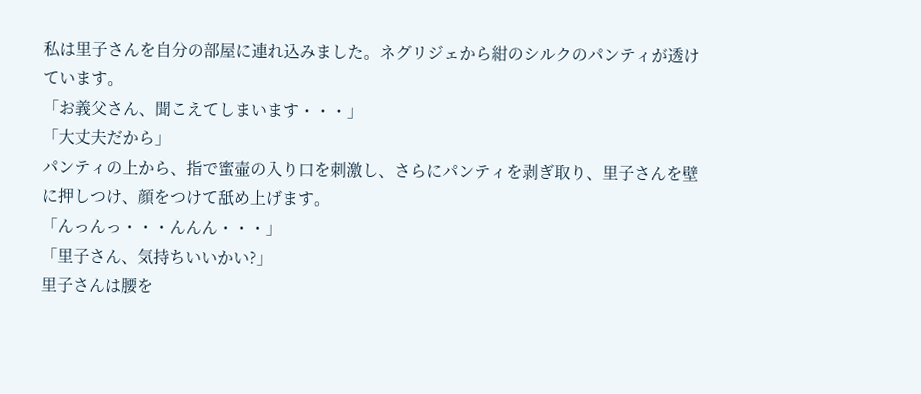私は里子さんを自分の部屋に連れ込みました。ネグリジェから紺のシルクのパンティが透けています。
「お義父さん、聞こえてしまいます・・・」
「大丈夫だから」
パンティの上から、指で蜜壷の入り口を刺激し、さらにパンティを剥ぎ取り、里子さんを壁に押しつけ、顔をつけて舐め上げます。
「んっんっ・・・んんん・・・」
「里子さん、気持ちいいかい?」
里子さんは腰を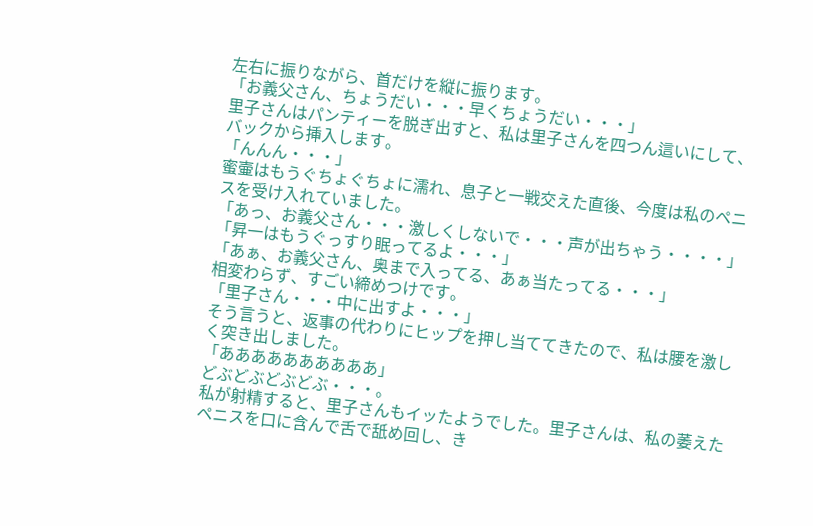左右に振りながら、首だけを縦に振ります。
「お義父さん、ちょうだい・・・早くちょうだい・・・」
里子さんはパンティーを脱ぎ出すと、私は里子さんを四つん這いにして、バックから挿入します。
「んんん・・・」
蜜壷はもうぐちょぐちょに濡れ、息子と一戦交えた直後、今度は私のペニスを受け入れていました。
「あっ、お義父さん・・・激しくしないで・・・声が出ちゃう・・・・」
「昇一はもうぐっすり眠ってるよ・・・」
「あぁ、お義父さん、奥まで入ってる、あぁ当たってる・・・」
相変わらず、すごい締めつけです。
「里子さん・・・中に出すよ・・・」
そう言うと、返事の代わりにヒップを押し当ててきたので、私は腰を激しく突き出しました。
「ああああああああああ」
どぶどぶどぶどぶ・・・。
私が射精すると、里子さんもイッたようでした。里子さんは、私の萎えたペニスを口に含んで舌で舐め回し、き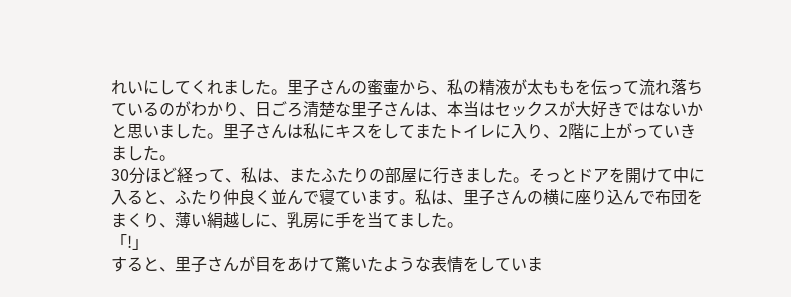れいにしてくれました。里子さんの蜜壷から、私の精液が太ももを伝って流れ落ちているのがわかり、日ごろ清楚な里子さんは、本当はセックスが大好きではないかと思いました。里子さんは私にキスをしてまたトイレに入り、2階に上がっていきました。
30分ほど経って、私は、またふたりの部屋に行きました。そっとドアを開けて中に入ると、ふたり仲良く並んで寝ています。私は、里子さんの横に座り込んで布団をまくり、薄い絹越しに、乳房に手を当てました。
「!」
すると、里子さんが目をあけて驚いたような表情をしていま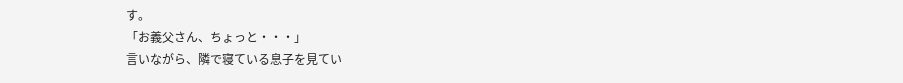す。
「お義父さん、ちょっと・・・」
言いながら、隣で寝ている息子を見てい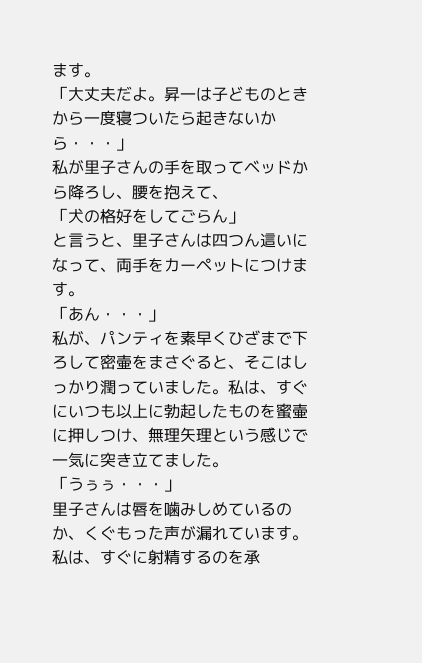ます。
「大丈夫だよ。昇一は子どものときから一度寝ついたら起きないから・・・」
私が里子さんの手を取ってベッドから降ろし、腰を抱えて、
「犬の格好をしてごらん」
と言うと、里子さんは四つん這いになって、両手をカーペットにつけます。
「あん・・・」
私が、パンティを素早くひざまで下ろして密壷をまさぐると、そこはしっかり潤っていました。私は、すぐにいつも以上に勃起したものを蜜壷に押しつけ、無理矢理という感じで一気に突き立てました。
「うぅぅ・・・」
里子さんは唇を噛みしめているのか、くぐもった声が漏れています。私は、すぐに射精するのを承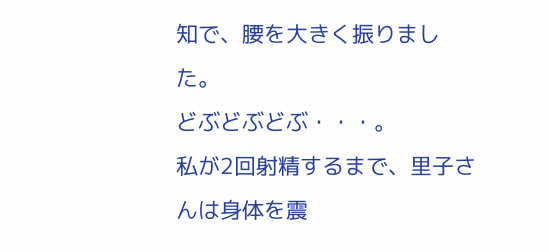知で、腰を大きく振りました。
どぶどぶどぶ・・・。
私が2回射精するまで、里子さんは身体を震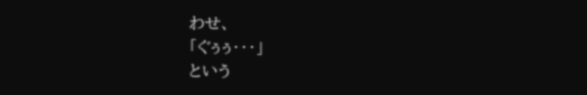わせ、
「ぐぅぅ・・・」
という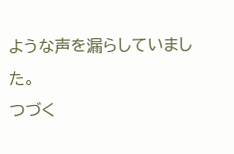ような声を漏らしていました。
つづく